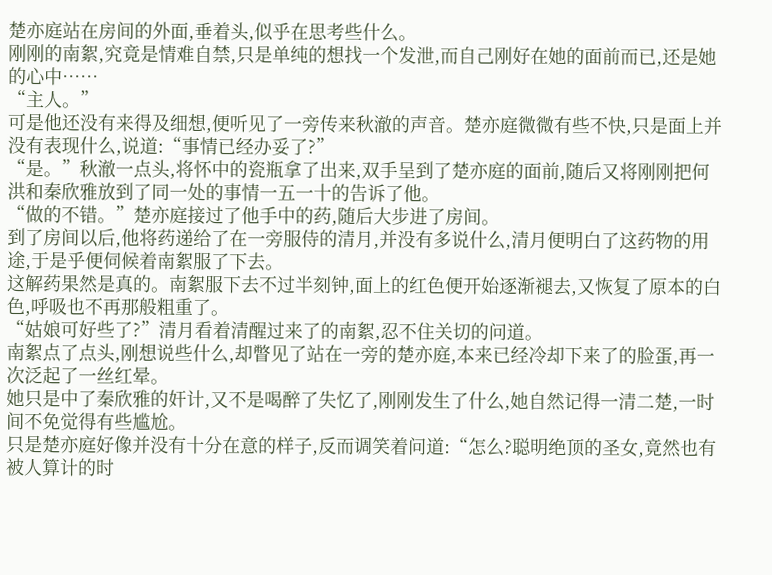楚亦庭站在房间的外面,垂着头,似乎在思考些什么。
刚刚的南絮,究竟是情难自禁,只是单纯的想找一个发泄,而自己刚好在她的面前而已,还是她的心中……
“主人。”
可是他还没有来得及细想,便听见了一旁传来秋澈的声音。楚亦庭微微有些不快,只是面上并没有表现什么,说道:“事情已经办妥了?”
“是。”秋澈一点头,将怀中的瓷瓶拿了出来,双手呈到了楚亦庭的面前,随后又将刚刚把何洪和秦欣雅放到了同一处的事情一五一十的告诉了他。
“做的不错。”楚亦庭接过了他手中的药,随后大步进了房间。
到了房间以后,他将药递给了在一旁服侍的清月,并没有多说什么,清月便明白了这药物的用途,于是乎便伺候着南絮服了下去。
这解药果然是真的。南絮服下去不过半刻钟,面上的红色便开始逐渐褪去,又恢复了原本的白色,呼吸也不再那般粗重了。
“姑娘可好些了?”清月看着清醒过来了的南絮,忍不住关切的问道。
南絮点了点头,刚想说些什么,却瞥见了站在一旁的楚亦庭,本来已经冷却下来了的脸蛋,再一次泛起了一丝红晕。
她只是中了秦欣雅的奸计,又不是喝醉了失忆了,刚刚发生了什么,她自然记得一清二楚,一时间不免觉得有些尴尬。
只是楚亦庭好像并没有十分在意的样子,反而调笑着问道:“怎么?聪明绝顶的圣女,竟然也有被人算计的时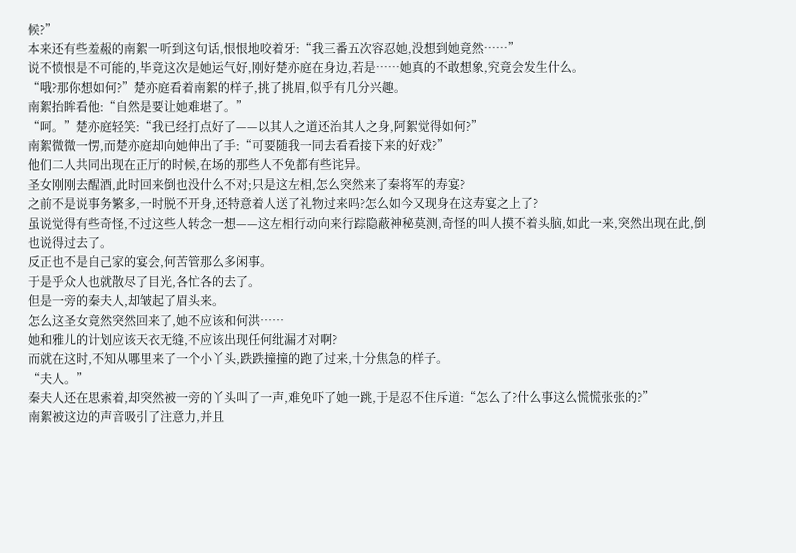候?”
本来还有些羞赧的南絮一听到这句话,恨恨地咬着牙:“我三番五次容忍她,没想到她竟然……”
说不愤恨是不可能的,毕竟这次是她运气好,刚好楚亦庭在身边,若是……她真的不敢想象,究竟会发生什么。
“哦?那你想如何?”楚亦庭看着南絮的样子,挑了挑眉,似乎有几分兴趣。
南絮抬眸看他:“自然是要让她难堪了。”
“呵。”楚亦庭轻笑:“我已经打点好了——以其人之道还治其人之身,阿絮觉得如何?”
南絮微微一愣,而楚亦庭却向她伸出了手:“可要随我一同去看看接下来的好戏?”
他们二人共同出现在正厅的时候,在场的那些人不免都有些诧异。
圣女刚刚去醒酒,此时回来倒也没什么不对;只是这左相,怎么突然来了秦将军的寿宴?
之前不是说事务繁多,一时脱不开身,还特意着人送了礼物过来吗?怎么如今又现身在这寿宴之上了?
虽说觉得有些奇怪,不过这些人转念一想——这左相行动向来行踪隐蔽神秘莫测,奇怪的叫人摸不着头脑,如此一来,突然出现在此,倒也说得过去了。
反正也不是自己家的宴会,何苦管那么多闲事。
于是乎众人也就散尽了目光,各忙各的去了。
但是一旁的秦夫人,却皱起了眉头来。
怎么这圣女竟然突然回来了,她不应该和何洪……
她和雅儿的计划应该天衣无缝,不应该出现任何纰漏才对啊?
而就在这时,不知从哪里来了一个小丫头,跌跌撞撞的跑了过来,十分焦急的样子。
“夫人。”
秦夫人还在思索着,却突然被一旁的丫头叫了一声,难免吓了她一跳,于是忍不住斥道:“怎么了?什么事这么慌慌张张的?”
南絮被这边的声音吸引了注意力,并且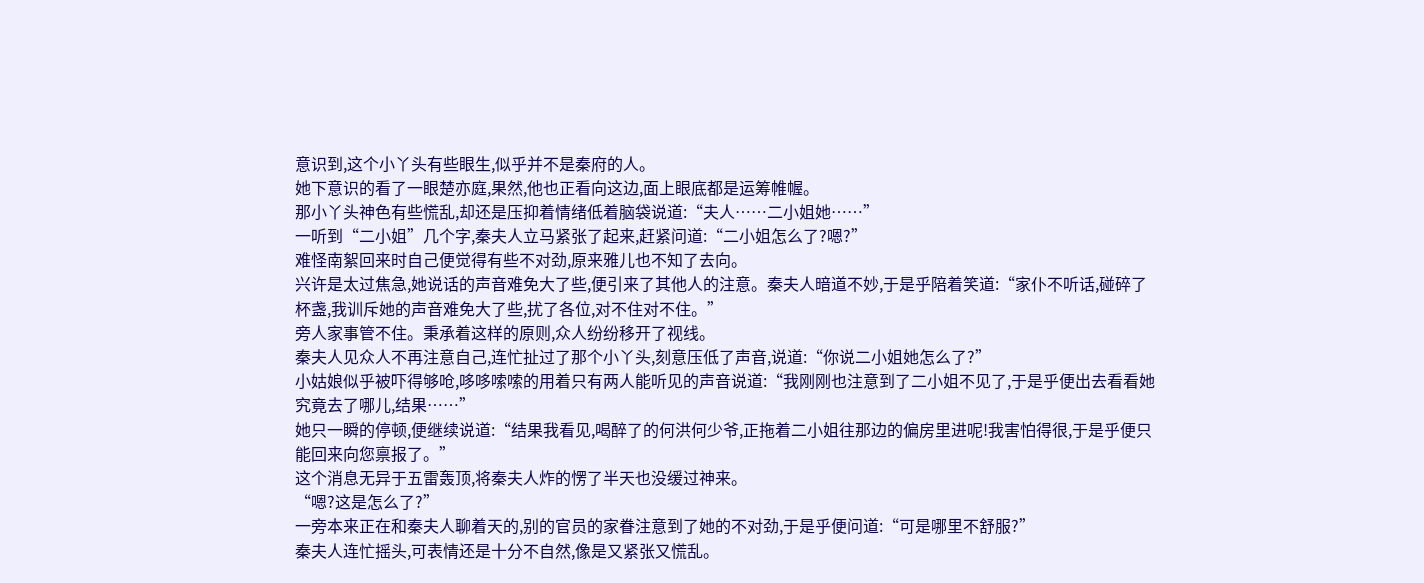意识到,这个小丫头有些眼生,似乎并不是秦府的人。
她下意识的看了一眼楚亦庭,果然,他也正看向这边,面上眼底都是运筹帷幄。
那小丫头神色有些慌乱,却还是压抑着情绪低着脑袋说道:“夫人……二小姐她……”
一听到“二小姐”几个字,秦夫人立马紧张了起来,赶紧问道:“二小姐怎么了?嗯?”
难怪南絮回来时自己便觉得有些不对劲,原来雅儿也不知了去向。
兴许是太过焦急,她说话的声音难免大了些,便引来了其他人的注意。秦夫人暗道不妙,于是乎陪着笑道:“家仆不听话,碰碎了杯盏,我训斥她的声音难免大了些,扰了各位,对不住对不住。”
旁人家事管不住。秉承着这样的原则,众人纷纷移开了视线。
秦夫人见众人不再注意自己,连忙扯过了那个小丫头,刻意压低了声音,说道:“你说二小姐她怎么了?”
小姑娘似乎被吓得够呛,哆哆嗦嗦的用着只有两人能听见的声音说道:“我刚刚也注意到了二小姐不见了,于是乎便出去看看她究竟去了哪儿,结果……”
她只一瞬的停顿,便继续说道:“结果我看见,喝醉了的何洪何少爷,正拖着二小姐往那边的偏房里进呢!我害怕得很,于是乎便只能回来向您禀报了。”
这个消息无异于五雷轰顶,将秦夫人炸的愣了半天也没缓过神来。
“嗯?这是怎么了?”
一旁本来正在和秦夫人聊着天的,别的官员的家眷注意到了她的不对劲,于是乎便问道:“可是哪里不舒服?”
秦夫人连忙摇头,可表情还是十分不自然,像是又紧张又慌乱。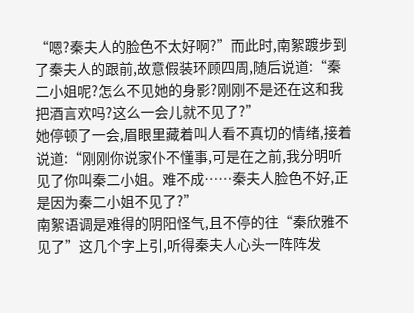“嗯?秦夫人的脸色不太好啊?”而此时,南絮踱步到了秦夫人的跟前,故意假装环顾四周,随后说道:“秦二小姐呢?怎么不见她的身影?刚刚不是还在这和我把酒言欢吗?这么一会儿就不见了?”
她停顿了一会,眉眼里藏着叫人看不真切的情绪,接着说道:“刚刚你说家仆不懂事,可是在之前,我分明听见了你叫秦二小姐。难不成……秦夫人脸色不好,正是因为秦二小姐不见了?”
南絮语调是难得的阴阳怪气,且不停的往“秦欣雅不见了”这几个字上引,听得秦夫人心头一阵阵发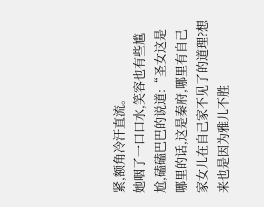紧,额角冷汗直流。
她咽了一口口水,笑容也有些尴尬,磕磕巴巴的说道:“圣女这是哪里的话,这是秦府,哪里有自己家女儿在自己家不见了的道理?想来也是因为雅儿不胜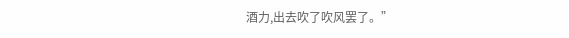酒力,出去吹了吹风罢了。”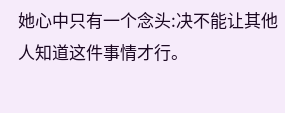她心中只有一个念头:决不能让其他人知道这件事情才行。